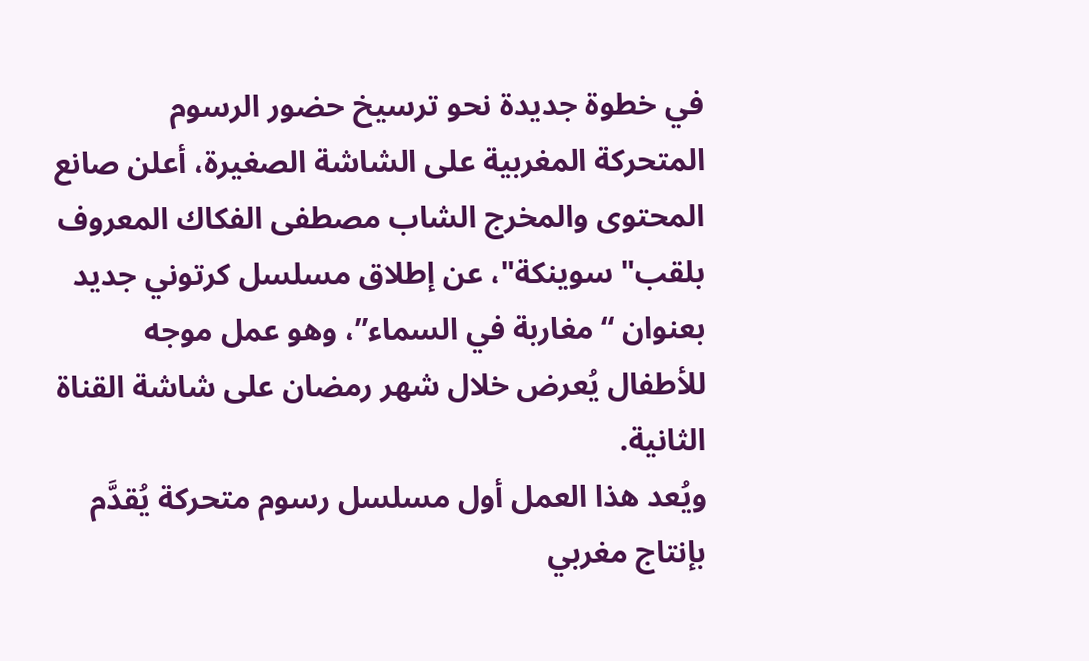في خطوة جديدة نحو ترسيخ حضور الرسوم المتحركة المغربية على الشاشة الصغيرة، أعلن صانع المحتوى والمخرج الشاب مصطفى الفكاك المعروف بلقب" سوينكة"، عن إطلاق مسلسل كرتوني جديد بعنوان “مغاربة في السماء”، وهو عمل موجه للأطفال يُعرض خلال شهر رمضان على شاشة القناة الثانية.
ويُعد هذا العمل أول مسلسل رسوم متحركة يُقدَّم بإنتاج مغربي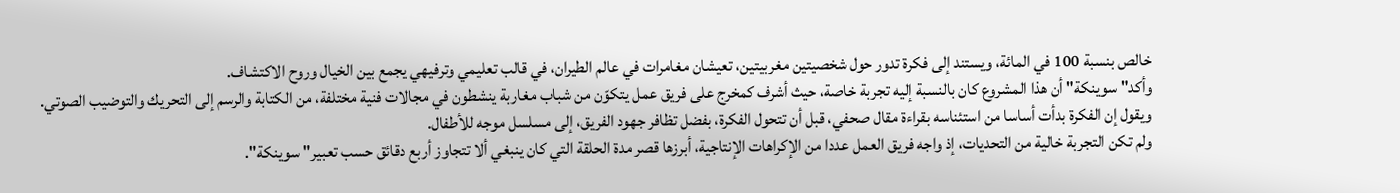خالص بنسبة 100 في المائة، ويستند إلى فكرة تدور حول شخصيتين مغربيتين، تعيشان مغامرات في عالم الطيران، في قالب تعليمي وترفيهي يجمع بين الخيال وروح الاكتشاف.
وأكد" سوينكة" أن هذا المشروع كان بالنسبة إليه تجربة خاصة، حيث أشرف كمخرج على فريق عمل يتكوّن من شباب مغاربة ينشطون في مجالات فنية مختلفة، من الكتابة والرسم إلى التحريك والتوضيب الصوتي.
ويقول إن الفكرة بدأت أساسا من استئناسه بقراءة مقال صحفي، قبل أن تتحول الفكرة، بفضل تظافر جهود الفريق، إلى مسلسل موجه للأطفال.
ولم تكن التجربة خالية من التحديات، إذ واجه فريق العمل عددا من الإكراهات الإنتاجية، أبرزها قصر مدة الحلقة التي كان ينبغي ألا تتجاوز أربع دقائق حسب تعبير" سوينكة".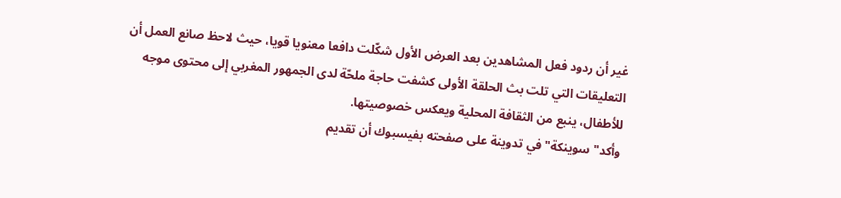غير أن ردود فعل المشاهدين بعد العرض الأول شكّلت دافعا معنويا قويا، حيث لاحظ صانع العمل أن التعليقات التي تلت بث الحلقة الأولى كشفت حاجة ملحّة لدى الجمهور المغربي إلى محتوى موجه للأطفال، ينبع من الثقافة المحلية ويعكس خصوصيتها.
وأكد" سوينكة" في تدوينة على صفحته بفيسبوك أن تقديم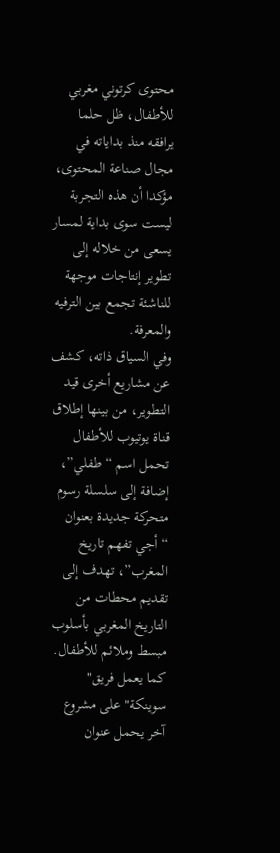محتوى كرتوني مغربي للأطفال، ظل حلما يرافقه منذ بداياته في مجال صناعة المحتوى، مؤكدا أن هذه التجربة ليست سوى بداية لمسار يسعى من خلاله إلى تطوير إنتاجات موجهة للناشئة تجمع بين الترفيه والمعرفة.
وفي السياق ذاته، كشف عن مشاريع أخرى قيد التطوير، من بينها إطلاق قناة يوتيوب للأطفال تحمل اسم “طفلي”، إضافة إلى سلسلة رسوم متحركة جديدة بعنوان “أجي تفهم تاريخ المغرب”، تهدف إلى تقديم محطات من التاريخ المغربي بأسلوب مبسط وملائم للأطفال.
كما يعمل فريق" سوينكة" على مشروع آخر يحمل عنوان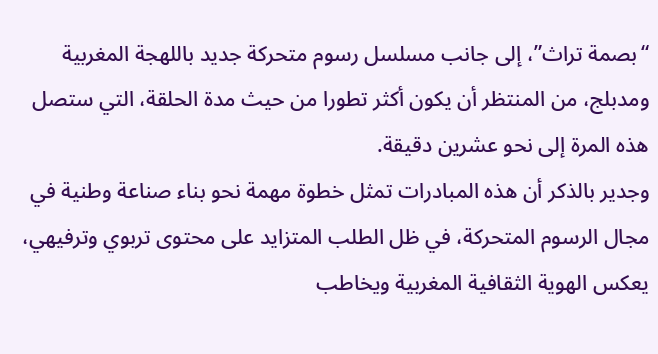“بصمة تراث”، إلى جانب مسلسل رسوم متحركة جديد باللهجة المغربية ومدبلج، من المنتظر أن يكون أكثر تطورا من حيث مدة الحلقة، التي ستصل هذه المرة إلى نحو عشرين دقيقة.
وجدير بالذكر أن هذه المبادرات تمثل خطوة مهمة نحو بناء صناعة وطنية في مجال الرسوم المتحركة، في ظل الطلب المتزايد على محتوى تربوي وترفيهي، يعكس الهوية الثقافية المغربية ويخاطب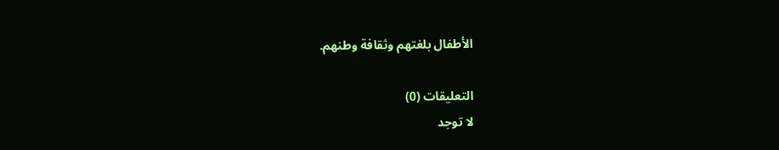الأطفال بلغتهم وثقافة وطنهم.

التعليقات (0)
لا توجد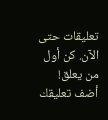تعليقات حتى الآن. كن أول من يعلق!
أضف تعليقك